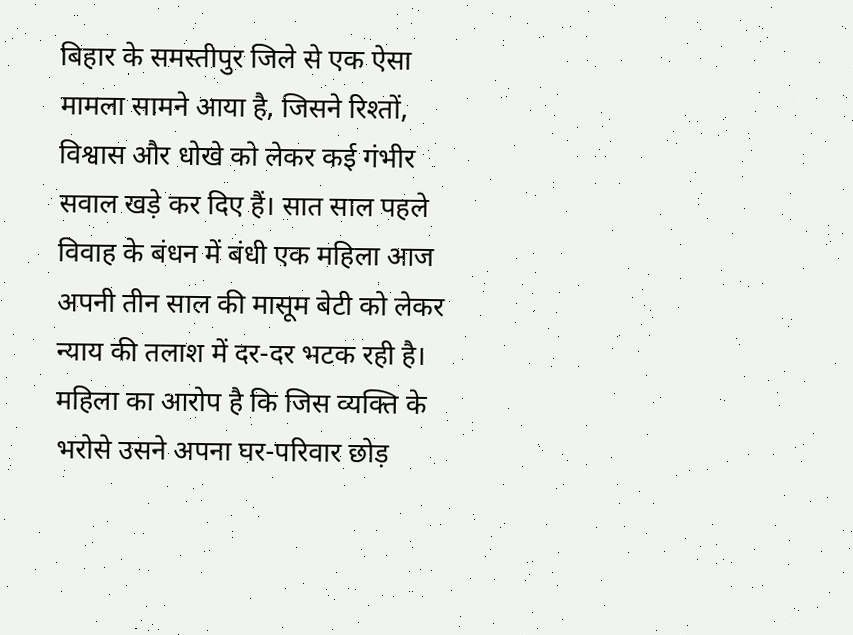बिहार के समस्तीपुर जिले से एक ऐसा मामला सामने आया है, जिसने रिश्तों, विश्वास और धोखे को लेकर कई गंभीर सवाल खड़े कर दिए हैं। सात साल पहले विवाह के बंधन में बंधी एक महिला आज अपनी तीन साल की मासूम बेटी को लेकर न्याय की तलाश में दर-दर भटक रही है। महिला का आरोप है कि जिस व्यक्ति के भरोसे उसने अपना घर-परिवार छोड़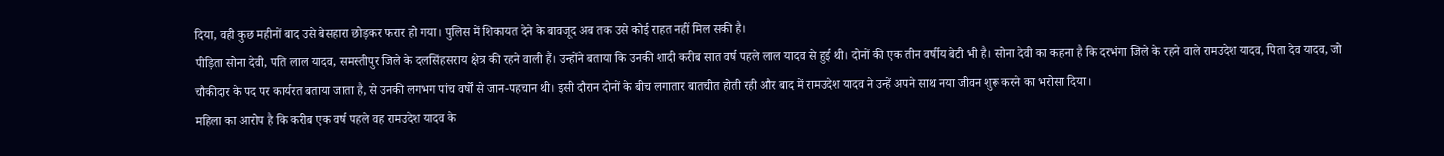दिया, वही कुछ महीनों बाद उसे बेसहारा छोड़कर फरार हो गया। पुलिस में शिकायत देने के बावजूद अब तक उसे कोई राहत नहीं मिल सकी है।
पीड़िता सोना देवी, पति लाल यादव, समस्तीपुर जिले के दलसिंहसराय क्षेत्र की रहने वाली हैं। उन्होंने बताया कि उनकी शादी करीब सात वर्ष पहले लाल यादव से हुई थी। दोनों की एक तीन वर्षीय बेटी भी है। सोना देवी का कहना है कि दरभंगा जिले के रहने वाले रामउदेश यादव, पिता देव यादव, जो चौकीदार के पद पर कार्यरत बताया जाता है, से उनकी लगभग पांच वर्षों से जान-पहचान थी। इसी दौरान दोनों के बीच लगातार बातचीत होती रही और बाद में रामउदेश यादव ने उन्हें अपने साथ नया जीवन शुरू करने का भरोसा दिया।
महिला का आरोप है कि करीब एक वर्ष पहले वह रामउदेश यादव के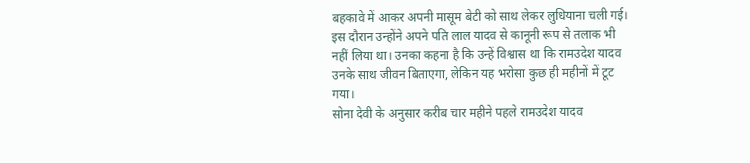बहकावे में आकर अपनी मासूम बेटी को साथ लेकर लुधियाना चली गई। इस दौरान उन्होंने अपने पति लाल यादव से कानूनी रूप से तलाक भी नहीं लिया था। उनका कहना है कि उन्हें विश्वास था कि रामउदेश यादव उनके साथ जीवन बिताएगा, लेकिन यह भरोसा कुछ ही महीनों में टूट गया।
सोना देवी के अनुसार करीब चार महीने पहले रामउदेश यादव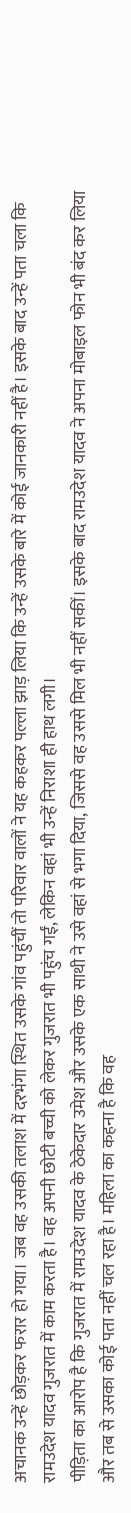अचानक उन्हें छोड़कर फरार हो गया। जब वह उसकी तलाश में दरभंगा स्थित उसके गांव पहुंचीं तो परिवार वालों ने यह कहकर पल्ला झाड़ लिया कि उन्हें उसके बारे में कोई जानकारी नहीं है। इसके बाद उन्हें पता चला कि रामउदेश यादव गुजरात में काम करता है। वह अपनी छोटी बच्ची को लेकर गुजरात भी पहुंच गईं, लेकिन वहां भी उन्हें निराशा ही हाथ लगी।
पीड़िता का आरोप है कि गुजरात में रामउदेश यादव के ठेकेदार उमेश और उसके एक साथी ने उसे वहां से भगा दिया, जिससे वह उससे मिल भी नहीं सकीं। इसके बाद रामउदेश यादव ने अपना मोबाइल फोन भी बंद कर लिया और तब से उसका कोई पता नहीं चल रहा है। महिला का कहना है कि वह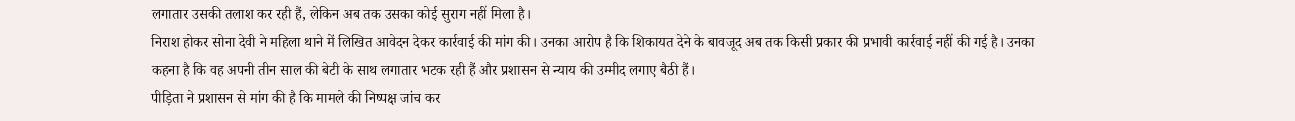लगातार उसकी तलाश कर रही हैं, लेकिन अब तक उसका कोई सुराग नहीं मिला है।
निराश होकर सोना देवी ने महिला थाने में लिखित आवेदन देकर कार्रवाई की मांग की। उनका आरोप है कि शिकायत देने के बावजूद अब तक किसी प्रकार की प्रभावी कार्रवाई नहीं की गई है। उनका कहना है कि वह अपनी तीन साल की बेटी के साथ लगातार भटक रही हैं और प्रशासन से न्याय की उम्मीद लगाए बैठी हैं।
पीड़िता ने प्रशासन से मांग की है कि मामले की निष्पक्ष जांच कर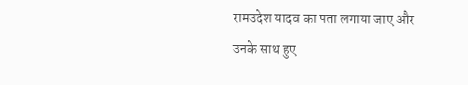रामउदेश यादव का पता लगाया जाए और उनके साथ हुए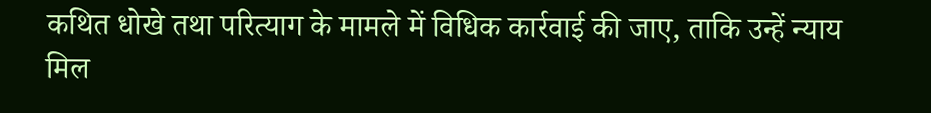कथित धोखे तथा परित्याग के मामले में विधिक कार्रवाई की जाए, ताकि उन्हें न्याय मिल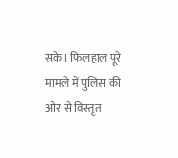सके। फिलहाल पूरे मामले में पुलिस की ओर से विस्तृत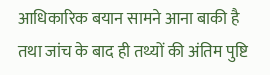आधिकारिक बयान सामने आना बाकी है तथा जांच के बाद ही तथ्यों की अंतिम पुष्टि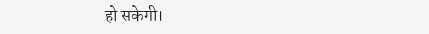हो सकेगी।